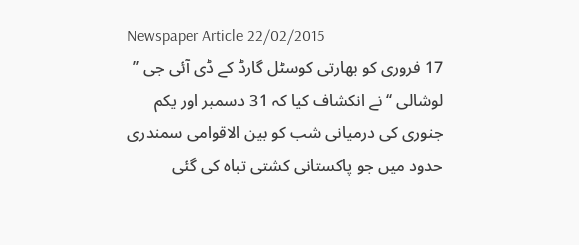Newspaper Article 22/02/2015
17 فروری کو بھارتی کوسٹل گارڈ کے ڈی آئی جی ’’ لوشالی ‘‘ نے انکشاف کیا کہ 31 دسمبر اور یکم جنوری کی درمیانی شب کو بین الاقوامی سمندری حدود میں جو پاکستانی کشتی تباہ کی گئی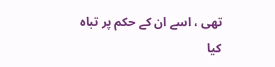تھی ، اسے ان کے حکم پر تباہ کیا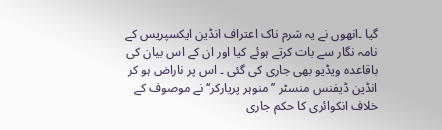گیا ۔انھوں نے یہ شرم ناک اعتراف انڈین ایکسپریس کے نامہ نگار سے بات کرتے ہوئے کیا اور ان کے اس بیان کی باقاعدہ ویڈیو بھی جاری کی گئی ۔ اس پر ناراض ہو کر انڈین ڈیفنس منسٹر ’’ منوہر پریارکر‘‘ نے موصوف کے خلاف انکوائری کا حکم جاری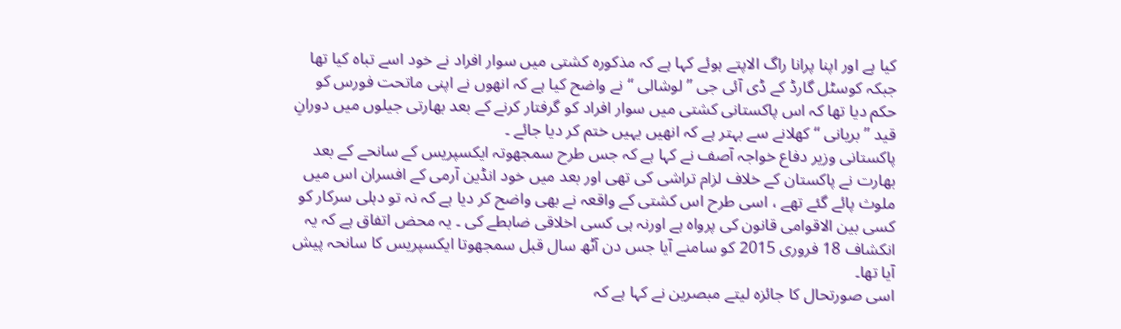کیا ہے اور اپنا پرانا راگ الاپتے ہوئے کہا ہے کہ مذکورہ کشتی میں سوار افراد نے خود اسے تباہ کیا تھا جبکہ کوسٹل گارڈ کے ڈی آئی جی ’’ لوشالی ‘‘ نے واضح کیا ہے کہ انھوں نے اپنی ماتحت فورس کو حکم دیا تھا کہ اس پاکستانی کشتی میں سوار افراد کو گرفتار کرنے کے بعد بھارتی جیلوں میں دورانِ قید ’’ بریانی ‘‘ کھلانے سے بہتر ہے کہ انھیں یہیں ختم کر دیا جائے ۔
پاکستانی وزیر دفاع خواجہ آصف نے کہا ہے کہ جس طرح سمجھوتہ ایکسپریس کے سانحے کے بعد بھارت نے پاکستان کے خلاف لزام تراشی کی تھی اور بعد میں خود انڈین آرمی کے افسران اس میں ملوث پائے گئے تھے ، اسی طرح اس کشتی کے واقعہ نے بھی واضح کر دیا ہے کہ نہ تو دہلی سرکار کو کسی بین الاقوامی قانون کی پرواہ ہے اورنہ ہی کسی اخلاقی ضابطے کی ۔ یہ محض اتفاق ہے کہ یہ انکشاف 18 فروری 2015 کو سامنے آیا جس دن آٹھ سال قبل سمجھوتا ایکسپریس کا سانحہ پیش آیا تھا۔
اسی صورتحال کا جائزہ لیتے مبصرین نے کہا ہے کہ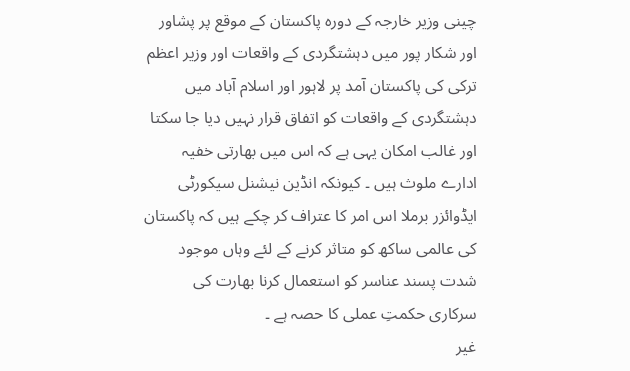چینی وزیر خارجہ کے دورہ پاکستان کے موقع پر پشاور اور شکار پور میں دہشتگردی کے واقعات اور وزیر اعظم ترکی کی پاکستان آمد پر لاہور اور اسلام آباد میں دہشتگردی کے واقعات کو اتفاق قرار نہیں دیا جا سکتا اور غالب امکان یہی ہے کہ اس میں بھارتی خفیہ ادارے ملوث ہیں ۔ کیونکہ انڈین نیشنل سیکورٹی ایڈوائزر برملا اس امر کا عتراف کر چکے ہیں کہ پاکستان کی عالمی ساکھ کو متاثر کرنے کے لئے وہاں موجود شدت پسند عناسر کو استعمال کرنا بھارت کی سرکاری حکمتِ عملی کا حصہ ہے ۔
غیر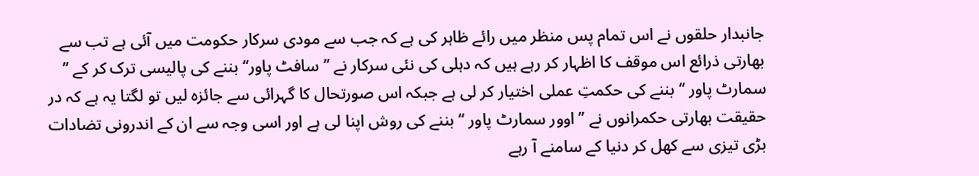جانبدار حلقوں نے اس تمام پس منظر میں رائے ظاہر کی ہے کہ جب سے مودی سرکار حکومت میں آئی ہے تب سے بھارتی ذرائع اس موقف کا اظہار کر رہے ہیں کہ دہلی کی نئی سرکار نے ’’ سافٹ پاور‘‘ بننے کی پالیسی ترک کر کے ’’ سمارٹ پاور ‘‘ بننے کی حکمتِ عملی اختیار کر لی ہے جبکہ اس صورتحال کا گہرائی سے جائزہ لیں تو لگتا یہ ہے کہ در حقیقت بھارتی حکمرانوں نے ’’ اوور سمارٹ پاور ‘‘ بننے کی روش اپنا لی ہے اور اسی وجہ سے ان کے اندرونی تضادات بڑی تیزی سے کھل کر دنیا کے سامنے آ رہے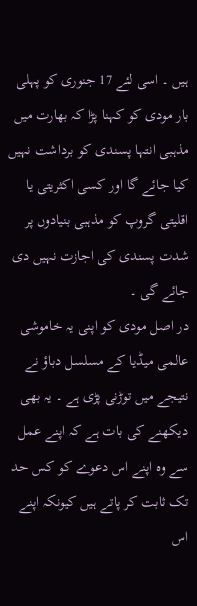ہیں ۔ اسی لئے 17 جنوری کو پہلی بار مودی کو کہنا پڑا کہ بھارت میں مذہبی انتہا پسندی کو برداشت نہیں کیا جائے گا اور کسی اکثریتی یا اقلیتی گروپ کو مذہبی بنیادوں پر شدت پسندی کی اجازت نہیں دی جائے گی ۔
در اصل مودی کو اپنی یہ خاموشی عالمی میڈیا کے مسلسل دباؤ نے نتیجے میں توڑنی پڑی ہے ۔ یہ بھی دیکھنے کی بات ہے کہ اپنے عمل سے وہ اپنے اس دعوے کو کس حد تک ثابت کر پاتے ہیں کیونکہ اپنے اس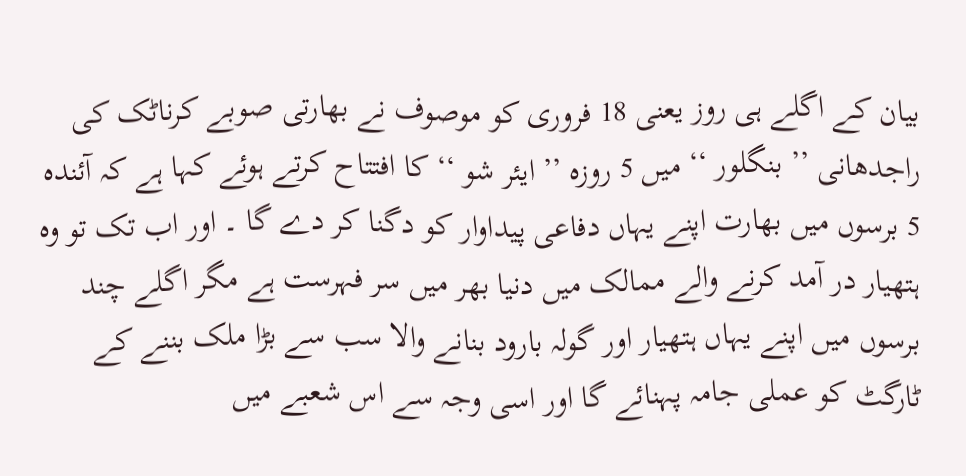بیان کے اگلے ہی روز یعنی 18 فروری کو موصوف نے بھارتی صوبے کرناٹک کی راجدھانی ’’ بنگلور ‘‘ میں 5 روزہ ’’ ایئر شو ‘‘ کا افتتاح کرتے ہوئے کہا ہے کہ آئندہ 5 برسوں میں بھارت اپنے یہاں دفاعی پیداوار کو دگنا کر دے گا ۔ اور اب تک تو وہ ہتھیار در آمد کرنے والے ممالک میں دنیا بھر میں سر فہرست ہے مگر اگلے چند برسوں میں اپنے یہاں ہتھیار اور گولہ بارود بنانے والا سب سے بڑا ملک بننے کے ٹارگٹ کو عملی جامہ پہنائے گا اور اسی وجہ سے اس شعبے میں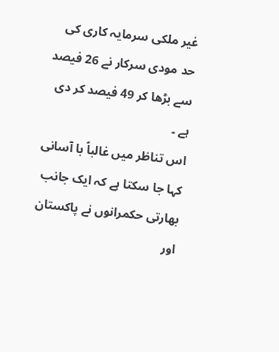غیر ملکی سرمایہ کاری کی حد مودی سرکار نے 26 فیصد سے بڑھا کر 49 فیصد کر دی ہے ۔
اس تناظر میں غالباً با آسانی کہا جا سکتا ہے کہ ایک جانب بھارتی حکمرانوں نے پاکستان اور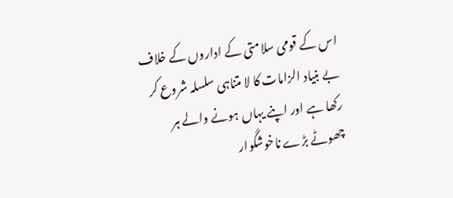اس کے قومی سلامتی کے اداروں کے خلاف بے بنیاد الزامات کا لا متناہی سلسلہ شروع کر رکھا ہے اور اپنے یہاں ہونے والے ہر چھوٹے بڑے ناخوشگوار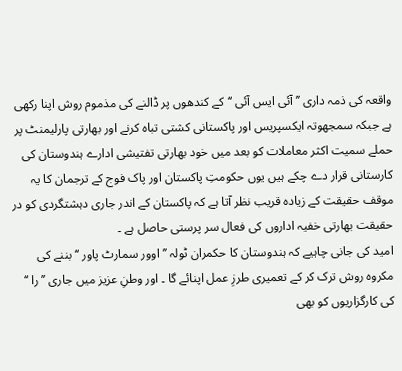واقعہ کی ذمہ داری ’’ آئی ایس آئی ‘‘کے کندھوں پر ڈالنے کی مذموم روش اپنا رکھی ہے جبکہ سمجھوتہ ایکسپریس اور پاکستانی کشتی تباہ کرنے اور بھارتی پارلیمنٹ پر حملے سمیت اکثر معاملات کو بعد میں خود بھارتی تفتیشی ادارے ہندوستان کی کارستانی قرار دے چکے ہیں یوں حکومتِ پاکستان اور پاک فوج کے ترجمان کا یہ موقف حقیقت کے زیادہ قریب نظر آتا ہے کہ پاکستان کے اندر جاری دہشتگردی کو در حقیقت بھارتی خفیہ اداروں کی فعال سر پرستی حاصل ہے ۔
امید کی جانی چاہیے کہ ہندوستان کا حکمران ٹولہ ’’ اوور سمارٹ پاور ‘‘ بننے کی مکروہ روش ترک کر کے تعمیری طرزِ عمل اپنائے گا ۔ اور وطنِ عزیز میں جاری ’’ را ‘‘ کی کارگزاریوں کو بھی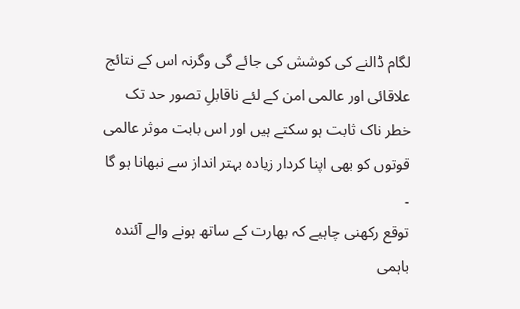لگام ڈالنے کی کوشش کی جائے گی وگرنہ اس کے نتائج علاقائی اور عالمی امن کے لئے ناقابلِ تصور حد تک خطر ناک ثابت ہو سکتے ہیں اور اس بابت موثر عالمی قوتوں کو بھی اپنا کردار زیادہ بہتر انداز سے نبھانا ہو گا ۔
توقع رکھنی چاہیے کہ بھارت کے ساتھ ہونے والے آئندہ باہمی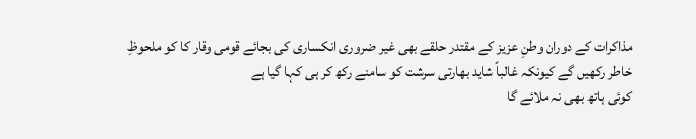مذاکرات کے دوران وطنِ عزیز کے مقتدر حلقے بھی غیر ضروری انکساری کی بجائے قومی وقار کا کو ملحوظِ خاطر رکھیں گے کیونکہ غالباً شاید بھارتی سرشت کو سامنے رکھ کر ہی کہا گیا ہے
کوئی ہاتھ بھی نہ ملائے گا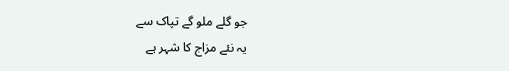جو گلے ملو گے تپاک سے
یہ نئے مزاج کا شہر ہے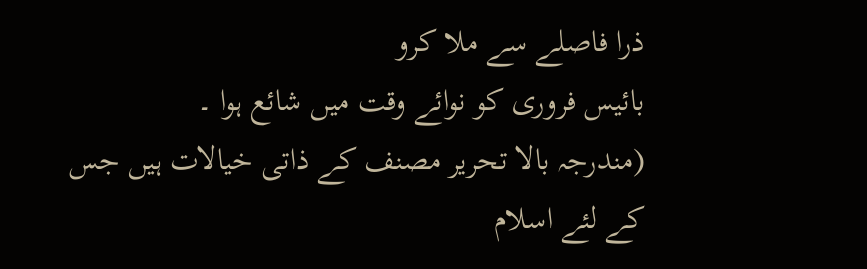ذرا فاصلے سے ملا کرو
بائیس فروری کو نوائے وقت میں شائع ہوا ۔
(مندرجہ بالا تحریر مصنف کے ذاتی خیالات ہیں جس کے لئے اسلام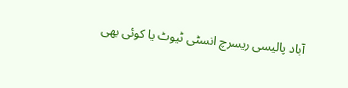آباد پالیسی ریسرچ انسٹی ٹیوٹ یا کوئی بھی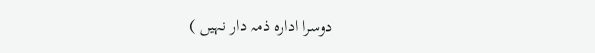دوسرا ادارہ ذمہ دار نہیں )